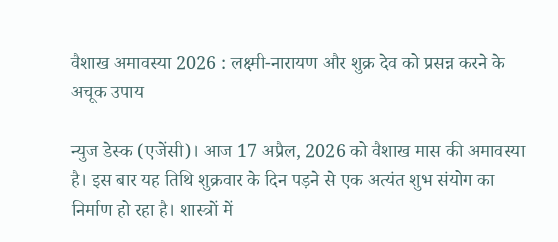वैशाख अमावस्या 2026 : लक्ष्मी-नारायण और शुक्र देव को प्रसन्न करने के अचूक उपाय

न्युज डेस्क (एजेंसी)। आज 17 अप्रैल, 2026 को वैशाख मास की अमावस्या है। इस बार यह तिथि शुक्रवार के दिन पड़ने से एक अत्यंत शुभ संयोग का निर्माण हो रहा है। शास्त्रों में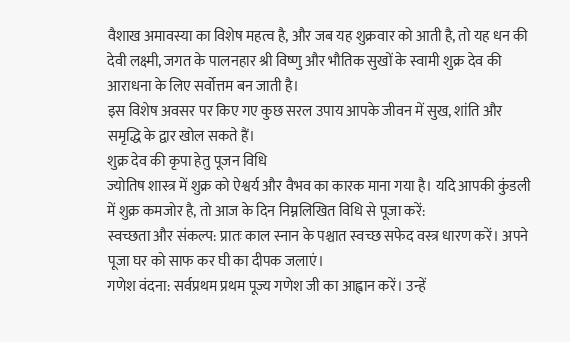वैशाख अमावस्या का विशेष महत्व है, और जब यह शुक्रवार को आती है, तो यह धन की देवी लक्ष्मी, जगत के पालनहार श्री विष्णु और भौतिक सुखों के स्वामी शुक्र देव की आराधना के लिए सर्वोत्तम बन जाती है।
इस विशेष अवसर पर किए गए कुछ सरल उपाय आपके जीवन में सुख, शांति और समृद्धि के द्वार खोल सकते हैं।
शुक्र देव की कृपा हेतु पूजन विधि
ज्योतिष शास्त्र में शुक्र को ऐश्वर्य और वैभव का कारक माना गया है। यदि आपकी कुंडली में शुक्र कमजोर है, तो आज के दिन निम्नलिखित विधि से पूजा करें:
स्वच्छता और संकल्प: प्रातः काल स्नान के पश्चात स्वच्छ सफेद वस्त्र धारण करें। अपने पूजा घर को साफ कर घी का दीपक जलाएं।
गणेश वंदना: सर्वप्रथम प्रथम पूज्य गणेश जी का आह्वान करें। उन्हें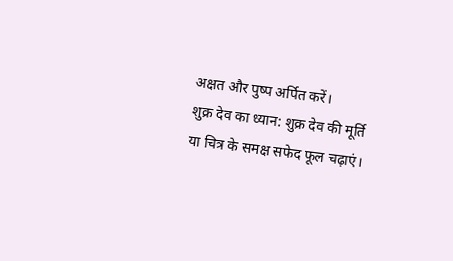अक्षत और पुष्प अर्पित करें।
शुक्र देव का ध्यान: शुक्र देव की मूर्ति या चित्र के समक्ष सफेद फूल चढ़ाएं।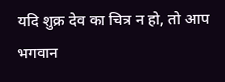यदि शुक्र देव का चित्र न हो, तो आप भगवान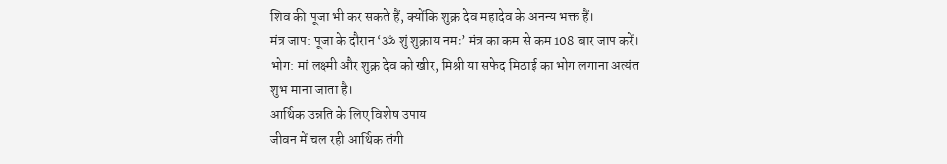शिव की पूजा भी कर सकते हैं, क्योंकि शुक्र देव महादेव के अनन्य भक्त हैं।
मंत्र जाप: पूजा के दौरान ‘ॐ शुं शुक्राय नमः’ मंत्र का कम से कम 108 बार जाप करें।
भोग: मां लक्ष्मी और शुक्र देव को खीर, मिश्री या सफेद मिठाई का भोग लगाना अत्यंत शुभ माना जाता है।
आर्थिक उन्नति के लिए विशेष उपाय
जीवन में चल रही आर्थिक तंगी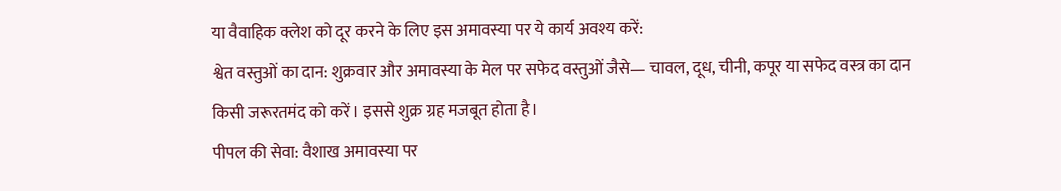या वैवाहिक क्लेश को दूर करने के लिए इस अमावस्या पर ये कार्य अवश्य करें:
श्वेत वस्तुओं का दान: शुक्रवार और अमावस्या के मेल पर सफेद वस्तुओं जैसे— चावल, दूध, चीनी, कपूर या सफेद वस्त्र का दान किसी जरूरतमंद को करें। इससे शुक्र ग्रह मजबूत होता है।
पीपल की सेवा: वैशाख अमावस्या पर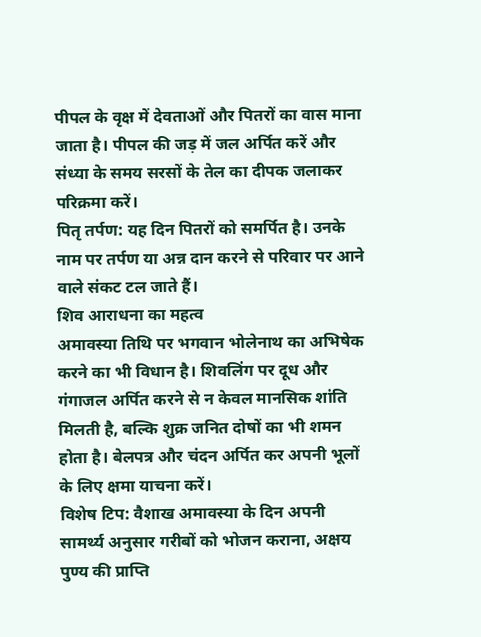पीपल के वृक्ष में देवताओं और पितरों का वास माना जाता है। पीपल की जड़ में जल अर्पित करें और संध्या के समय सरसों के तेल का दीपक जलाकर परिक्रमा करें।
पितृ तर्पण: यह दिन पितरों को समर्पित है। उनके नाम पर तर्पण या अन्न दान करने से परिवार पर आने वाले संकट टल जाते हैं।
शिव आराधना का महत्व
अमावस्या तिथि पर भगवान भोलेनाथ का अभिषेक करने का भी विधान है। शिवलिंग पर दूध और गंगाजल अर्पित करने से न केवल मानसिक शांति मिलती है, बल्कि शुक्र जनित दोषों का भी शमन होता है। बेलपत्र और चंदन अर्पित कर अपनी भूलों के लिए क्षमा याचना करें।
विशेष टिप: वैशाख अमावस्या के दिन अपनी सामर्थ्य अनुसार गरीबों को भोजन कराना, अक्षय पुण्य की प्राप्ति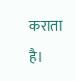कराता है।